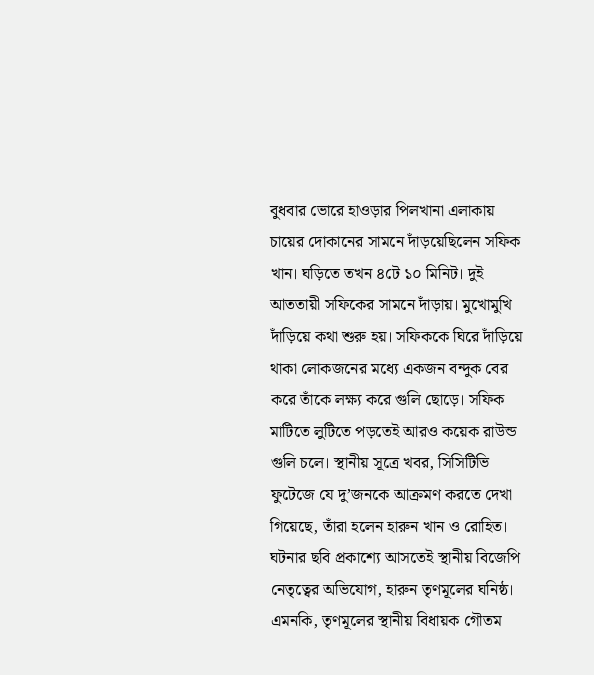বুধবার ভোরে হাওড়ার পিলখানা এলাকায় চায়ের দোকানের সামনে দাঁড়য়েছিলেন সফিক খান। ঘড়িতে তখন ৪টে ১০ মিনিট। দুই আততায়ী সফিকের সামনে দাঁড়ায়। মুখোমুখি দাঁড়িয়ে কথা শুরু হয়। সফিককে ঘিরে দাঁড়িয়ে থাকা লোকজনের মধ্যে একজন বন্দুক বের করে তাঁকে লক্ষ্য করে গুলি ছোড়ে। সফিক মাটিতে লুটিতে পড়তেই আরও কয়েক রাউন্ড গুলি চলে। স্থানীয় সূত্রে খবর, সিসিটিভি ফুটেজে যে দু’জনকে আক্রমণ করতে দেখা গিয়েছে, তাঁরা হলেন হারুন খান ও রোহিত। ঘটনার ছবি প্রকাশ্যে আসতেই স্থানীয় বিজেপি নেতৃত্বের অভিযোগ, হারুন তৃণমূলের ঘনিষ্ঠ। এমনকি, তৃণমূলের স্থানীয় বিধায়ক গৌতম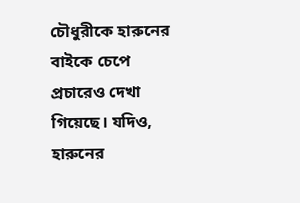চৌধুরীকে হারুনের বাইকে চেপে প্রচারেও দেখা গিয়েছে। যদিও, হারুনের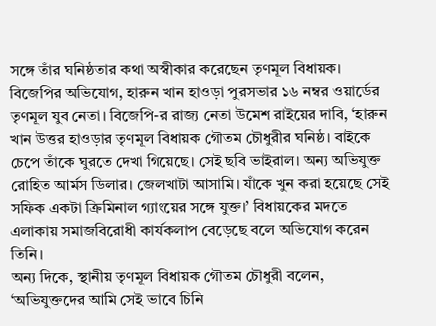সঙ্গে তাঁর ঘনিষ্ঠতার কথা অস্বীকার করেছেন তৃণমূল বিধায়ক।
বিজেপির অভিযোগ, হারুন খান হাওড়া পুরসভার ১৬ নম্বর ওয়ার্ডের তৃণমূল যুব নেতা। বিজেপি-র রাজ্য নেতা উমেশ রাইয়ের দাবি, ‘হারুন খান উত্তর হাওড়ার তৃণমূল বিধায়ক গৌতম চৌধুরীর ঘনিষ্ঠ। বাইকে চেপে তাঁকে ঘুরতে দেখা গিয়েছে। সেই ছবি ভাইরাল। অন্য অভিযুক্ত রোহিত আর্মস ডিলার। জেলখাটা আসামি। যাঁকে খুন করা হয়েছে সেই সফিক একটা ক্রিমিনাল গ্যাংয়ের সঙ্গে যুক্ত।’ বিধায়কের মদতে এলাকায় সমাজবিরোধী কার্যকলাপ বেড়েছে বলে অভিযোগ করেন তিনি।
অন্য দিকে, স্থানীয় তৃণমূল বিধায়ক গৌতম চৌধুরী বলেন, ‘অভিযুক্তদের আমি সেই ভাবে চিনি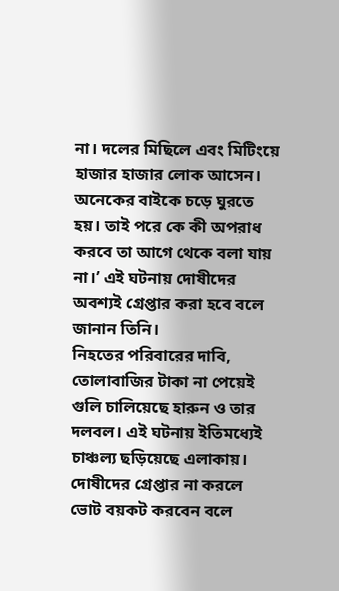না। দলের মিছিলে এবং মিটিংয়ে হাজার হাজার লোক আসেন। অনেকের বাইকে চড়ে ঘুরতে হয়। তাই পরে কে কী অপরাধ করবে তা আগে থেকে বলা যায় না।’ এই ঘটনায় দোষীদের অবশ্যই গ্রেপ্তার করা হবে বলে জানান তিনি।
নিহতের পরিবারের দাবি, তোলাবাজির টাকা না পেয়েই গুলি চালিয়েছে হারুন ও তার দলবল। এই ঘটনায় ইতিমধ্যেই চাঞ্চল্য ছড়িয়েছে এলাকায়। দোষীদের গ্রেপ্তার না করলে ভোট বয়কট করবেন বলে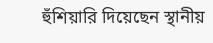হুঁশিয়ারি দিয়েছেন স্থানীয়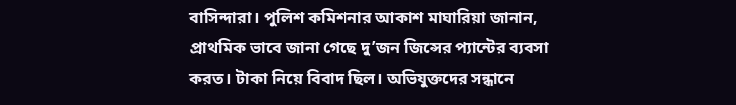বাসিন্দারা। পুলিশ কমিশনার আকাশ মাঘারিয়া জানান, প্রাথমিক ভাবে জানা গেছে দু’জন জিন্সের প্যান্টের ব্যবসা করত। টাকা নিয়ে বিবাদ ছিল। অভিযুক্তদের সন্ধানে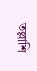তল্লাশি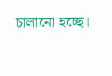চালানো হচ্ছে।